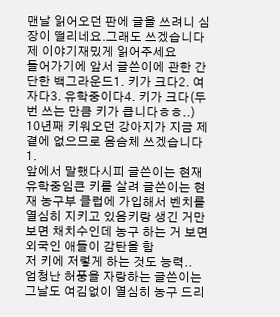맨날 읽어오던 판에 글을 쓰려니 심장이 떨리네요.그래도 쓰겠습니다 제 이야기재밌게 읽어주세요
들어가기에 앞서 글쓴이에 관한 간단한 백그라운드1. 키가 크다2. 여자다3. 유학중이다4. 키가 크다(두번 쓰는 만큼 키가 큽니다ㅎㅎ..)
10년째 키워오던 강아지가 지금 제 곁에 없으므로 음슴체 쓰겠습니다
1.
앞에서 말했다시피 글쓴이는 현재 유학중임큰 키를 살려 글쓴이는 현재 농구부 클럽에 가입해서 벤치를 열심히 지키고 있음키랑 생긴 거만 보면 채치수인데 농구 하는 거 보면 외국인 애들이 감탄을 함
저 키에 저렇게 하는 것도 능력..
엄청난 허풍을 자랑하는 글쓴이는 그날도 여김없이 열심히 농구 드리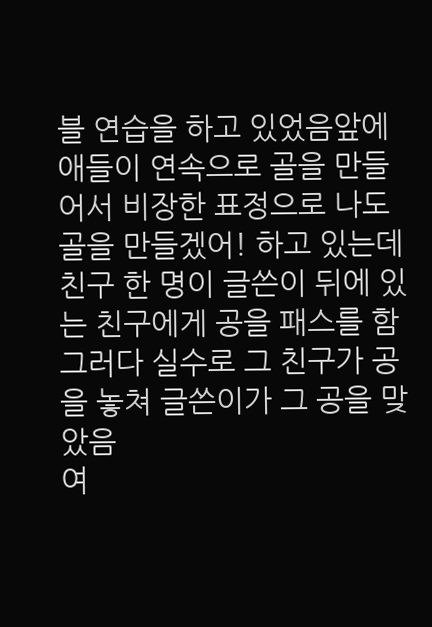블 연습을 하고 있었음앞에 애들이 연속으로 골을 만들어서 비장한 표정으로 나도 골을 만들겠어! 하고 있는데친구 한 명이 글쓴이 뒤에 있는 친구에게 공을 패스를 함그러다 실수로 그 친구가 공을 놓쳐 글쓴이가 그 공을 맞았음
여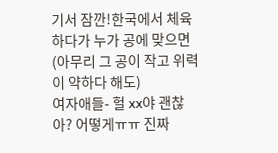기서 잠깐!한국에서 체육하다가 누가 공에 맞으면 (아무리 그 공이 작고 위력이 약하다 해도)
여자애들- 헐 xx야 괜찮아? 어떻게ㅠㅠ 진짜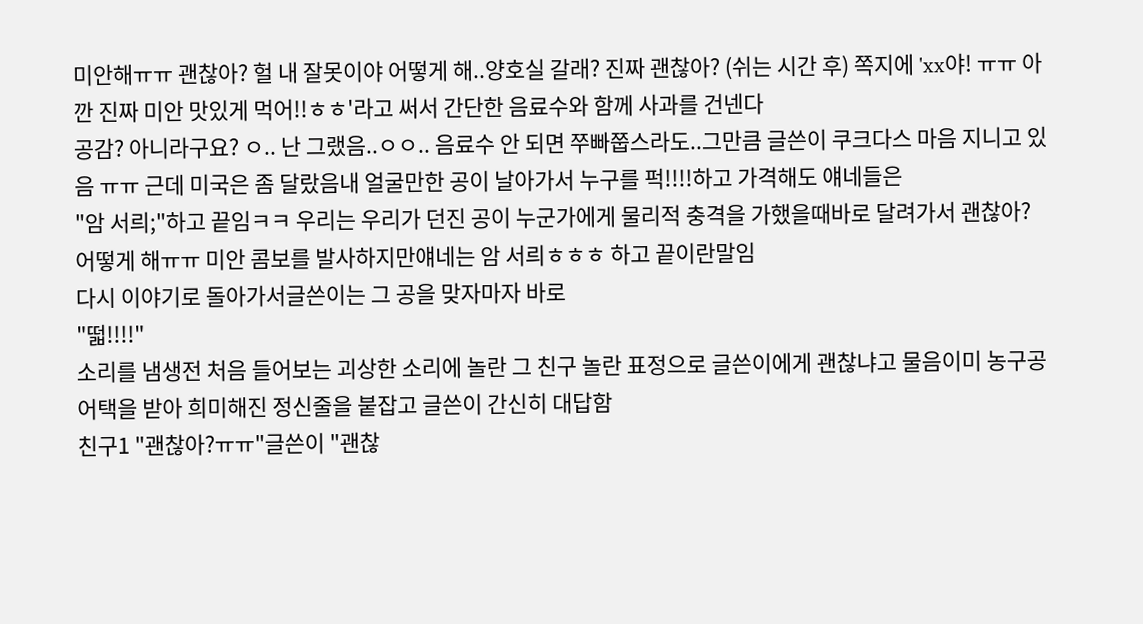미안해ㅠㅠ 괜찮아? 헐 내 잘못이야 어떻게 해..양호실 갈래? 진짜 괜찮아? (쉬는 시간 후) 쪽지에 'xx야! ㅠㅠ 아깐 진짜 미안 맛있게 먹어!!ㅎㅎ'라고 써서 간단한 음료수와 함께 사과를 건넨다
공감? 아니라구요? ㅇ.. 난 그랬음..ㅇㅇ.. 음료수 안 되면 쭈빠쭙스라도..그만큼 글쓴이 쿠크다스 마음 지니고 있음 ㅠㅠ 근데 미국은 좀 달랐음내 얼굴만한 공이 날아가서 누구를 퍽!!!!하고 가격해도 얘네들은
"암 서릐;"하고 끝임ㅋㅋ 우리는 우리가 던진 공이 누군가에게 물리적 충격을 가했을때바로 달려가서 괜찮아? 어떻게 해ㅠㅠ 미안 콤보를 발사하지만얘네는 암 서릐ㅎㅎㅎ 하고 끝이란말임
다시 이야기로 돌아가서글쓴이는 그 공을 맞자마자 바로
"떫!!!!"
소리를 냄생전 처음 들어보는 괴상한 소리에 놀란 그 친구 놀란 표정으로 글쓴이에게 괜찮냐고 물음이미 농구공 어택을 받아 희미해진 정신줄을 붙잡고 글쓴이 간신히 대답함
친구1 "괜찮아?ㅠㅠ"글쓴이 "괜찮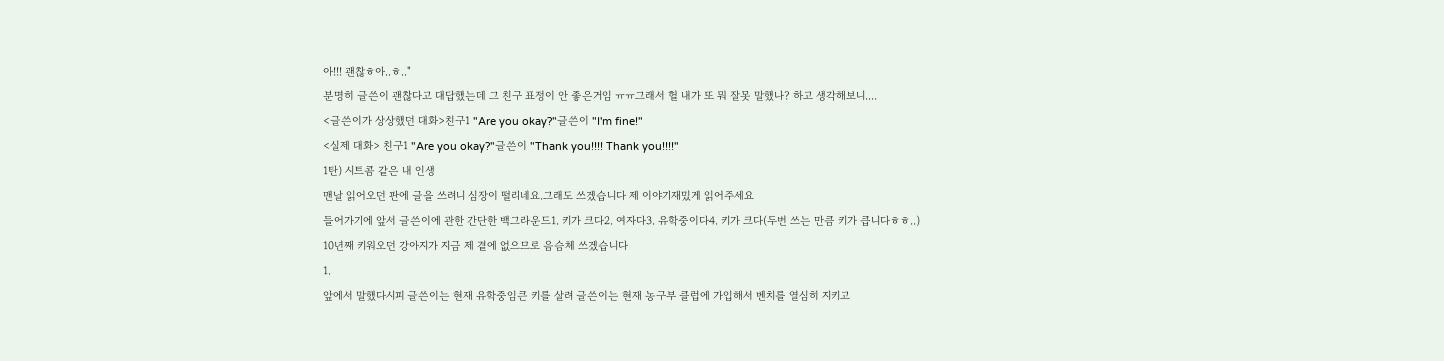아!!! 괜찮ㅎ아..ㅎ.."
분명히 글쓴이 괜찮다고 대답했는데 그 친구 표정이 안 좋은거임 ㅠㅠ그래서 헐 내가 또 뭐 잘못 말했나? 하고 생각해보니....
<글쓴이가 상상했던 대화>친구1 "Are you okay?"글쓴이 "I'm fine!"
<실제 대화> 친구1 "Are you okay?"글쓴이 "Thank you!!!! Thank you!!!!"
1탄) 시트콤 같은 내 인생
맨날 읽어오던 판에 글을 쓰려니 심장이 떨리네요.그래도 쓰겠습니다 제 이야기재밌게 읽어주세요
들어가기에 앞서 글쓴이에 관한 간단한 백그라운드1. 키가 크다2. 여자다3. 유학중이다4. 키가 크다(두번 쓰는 만큼 키가 큽니다ㅎㅎ..)
10년째 키워오던 강아지가 지금 제 곁에 없으므로 음슴체 쓰겠습니다
1.
앞에서 말했다시피 글쓴이는 현재 유학중임큰 키를 살려 글쓴이는 현재 농구부 클럽에 가입해서 벤치를 열심히 지키고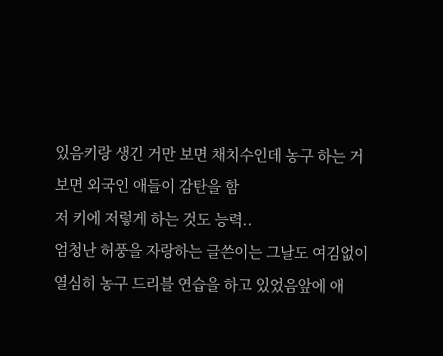있음키랑 생긴 거만 보면 채치수인데 농구 하는 거 보면 외국인 애들이 감탄을 함
저 키에 저렇게 하는 것도 능력..
엄청난 허풍을 자랑하는 글쓴이는 그날도 여김없이 열심히 농구 드리블 연습을 하고 있었음앞에 애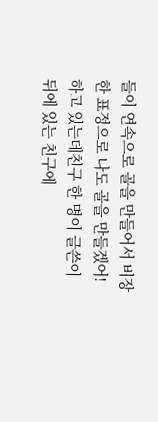들이 연속으로 골을 만들어서 비장한 표정으로 나도 골을 만들겠어! 하고 있는데친구 한 명이 글쓴이 뒤에 있는 친구에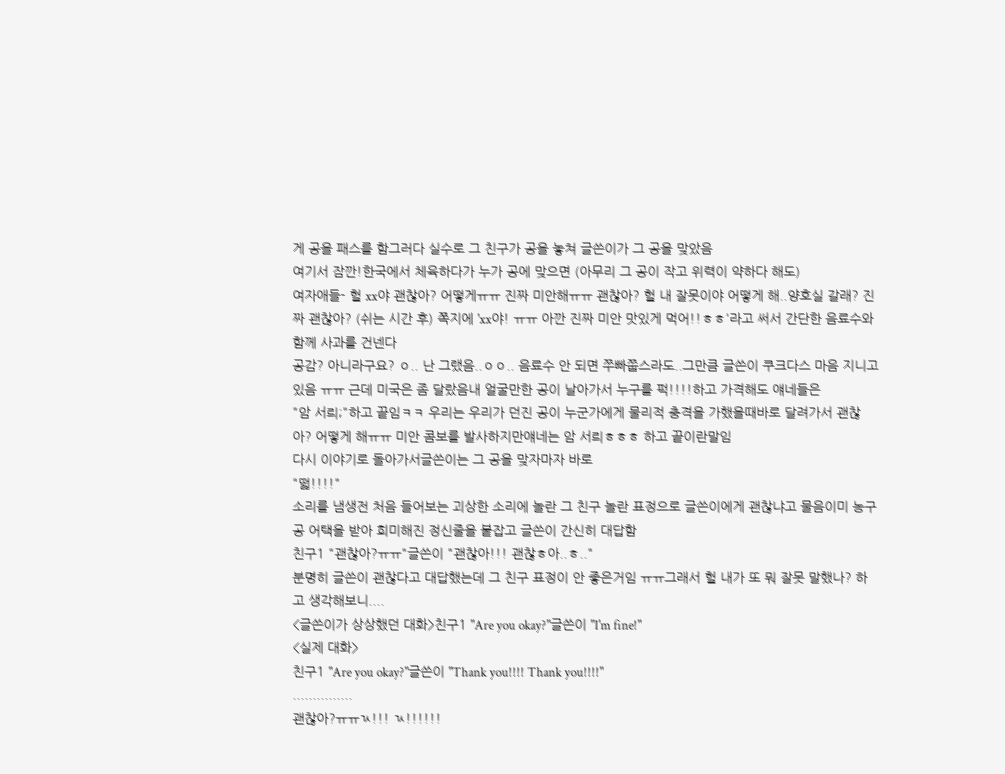게 공을 패스를 함그러다 실수로 그 친구가 공을 놓쳐 글쓴이가 그 공을 맞았음
여기서 잠깐!한국에서 체육하다가 누가 공에 맞으면 (아무리 그 공이 작고 위력이 약하다 해도)
여자애들- 헐 xx야 괜찮아? 어떻게ㅠㅠ 진짜 미안해ㅠㅠ 괜찮아? 헐 내 잘못이야 어떻게 해..양호실 갈래? 진짜 괜찮아? (쉬는 시간 후) 쪽지에 'xx야! ㅠㅠ 아깐 진짜 미안 맛있게 먹어!!ㅎㅎ'라고 써서 간단한 음료수와 함께 사과를 건넨다
공감? 아니라구요? ㅇ.. 난 그랬음..ㅇㅇ.. 음료수 안 되면 쭈빠쭙스라도..그만큼 글쓴이 쿠크다스 마음 지니고 있음 ㅠㅠ 근데 미국은 좀 달랐음내 얼굴만한 공이 날아가서 누구를 퍽!!!!하고 가격해도 얘네들은
"암 서릐;"하고 끝임ㅋㅋ 우리는 우리가 던진 공이 누군가에게 물리적 충격을 가했을때바로 달려가서 괜찮아? 어떻게 해ㅠㅠ 미안 콤보를 발사하지만얘네는 암 서릐ㅎㅎㅎ 하고 끝이란말임
다시 이야기로 돌아가서글쓴이는 그 공을 맞자마자 바로
"떫!!!!"
소리를 냄생전 처음 들어보는 괴상한 소리에 놀란 그 친구 놀란 표정으로 글쓴이에게 괜찮냐고 물음이미 농구공 어택을 받아 희미해진 정신줄을 붙잡고 글쓴이 간신히 대답함
친구1 "괜찮아?ㅠㅠ"글쓴이 "괜찮아!!! 괜찮ㅎ아..ㅎ.."
분명히 글쓴이 괜찮다고 대답했는데 그 친구 표정이 안 좋은거임 ㅠㅠ그래서 헐 내가 또 뭐 잘못 말했나? 하고 생각해보니....
<글쓴이가 상상했던 대화>친구1 "Are you okay?"글쓴이 "I'm fine!"
<실제 대화>
친구1 "Are you okay?"글쓴이 "Thank you!!!! Thank you!!!!"
...............
괜찮아?ㅠㅠㄳ!!! ㄳ!!!!!!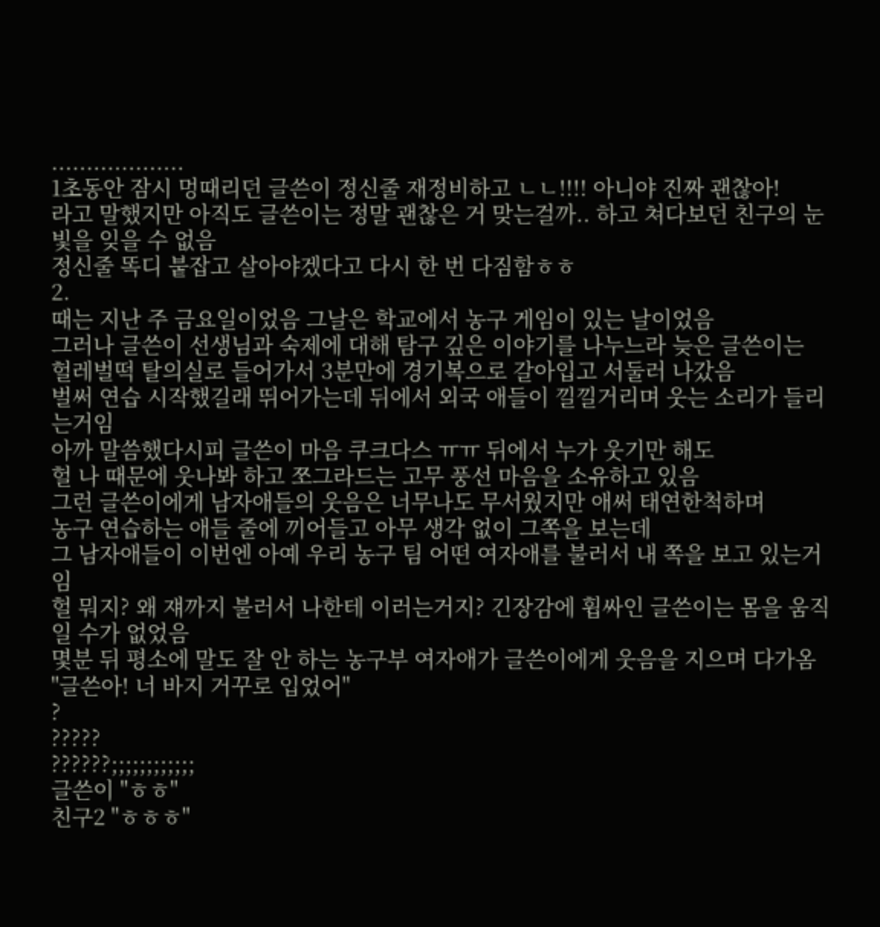...................
1초동안 잠시 멍때리던 글쓴이 정신줄 재정비하고 ㄴㄴ!!!! 아니야 진짜 괜찮아!
라고 말했지만 아직도 글쓴이는 정말 괜찮은 거 맞는걸까.. 하고 쳐다보던 친구의 눈빛을 잊을 수 없음
정신줄 똑디 붙잡고 살아야겠다고 다시 한 번 다짐함ㅎㅎ
2.
때는 지난 주 금요일이었음 그날은 학교에서 농구 게임이 있는 날이었음
그러나 글쓴이 선생님과 숙제에 대해 탐구 깊은 이야기를 나누느라 늦은 글쓴이는
헐레벌떡 탈의실로 들어가서 3분만에 경기복으로 갈아입고 서둘러 나갔음
벌써 연습 시작했길래 뛰어가는데 뒤에서 외국 애들이 낄낄거리며 웃는 소리가 들리는거임
아까 말씀했다시피 글쓴이 마음 쿠크다스 ㅠㅠ 뒤에서 누가 웃기만 해도
헐 나 때문에 웃나봐 하고 쪼그라드는 고무 풍선 마음을 소유하고 있음
그런 글쓴이에게 남자애들의 웃음은 너무나도 무서웠지만 애써 태연한척하며
농구 연습하는 애들 줄에 끼어들고 아무 생각 없이 그쪽을 보는데
그 남자애들이 이번엔 아예 우리 농구 팀 어떤 여자애를 불러서 내 쪽을 보고 있는거임
헐 뭐지? 왜 쟤까지 불러서 나한테 이러는거지? 긴장감에 휩싸인 글쓴이는 몸을 움직일 수가 없었음
몇분 뒤 평소에 말도 잘 안 하는 농구부 여자애가 글쓴이에게 웃음을 지으며 다가옴
"글쓴아! 너 바지 거꾸로 입었어"
?
?????
??????;;;;;;;;;;;;
글쓴이 "ㅎㅎ"
친구2 "ㅎㅎㅎ"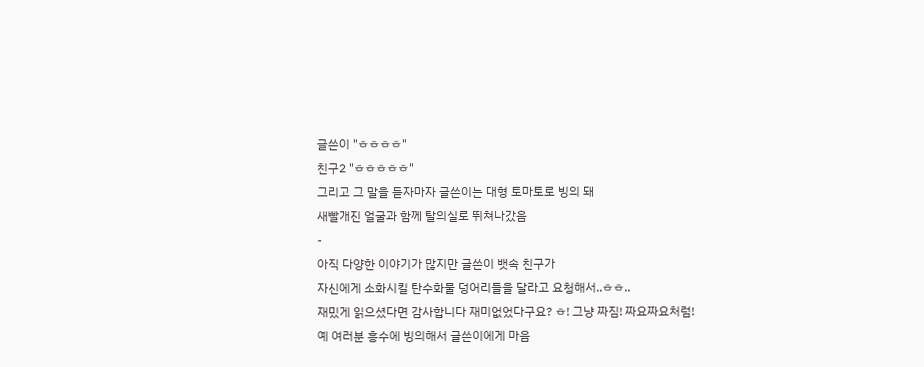글쓴이 "ㅎㅎㅎㅎ"
친구2 "ㅎㅎㅎㅎㅎ"
그리고 그 말을 듣자마자 글쓴이는 대형 토마토로 빙의 돼
새빨개진 얼굴과 함께 탈의실로 뛰쳐나갔음
-
아직 다양한 이야기가 많지만 글쓴이 뱃속 친구가
자신에게 소화시킬 탄수화물 덩어리들을 달라고 요청해서..ㅎㅎ..
재밌게 읽으셨다면 감사합니다 재미없었다구요? ㅎ! 그냥 짜짐! 짜요짜요처럼!
예 여러분 흥수에 빙의해서 글쓴이에게 마음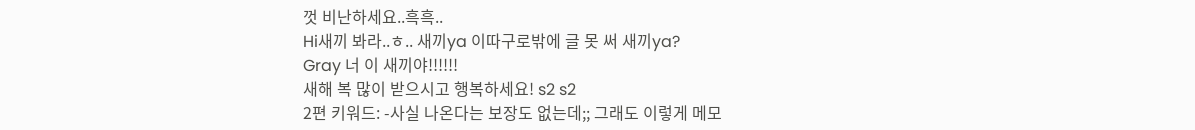껏 비난하세요..흑흑..
Hi새끼 봐라..ㅎ.. 새끼ya 이따구로밖에 글 못 써 새끼ya?
Gray 너 이 새끼야!!!!!!
새해 복 많이 받으시고 행복하세요! s2 s2
2편 키워드: -사실 나온다는 보장도 없는데;; 그래도 이렇게 메모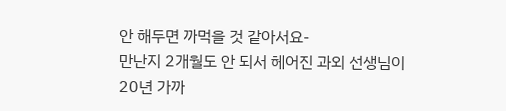안 해두면 까먹을 것 같아서요-
만난지 2개월도 안 되서 헤어진 과외 선생님이
20년 가까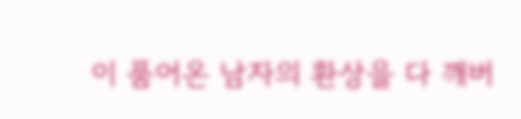이 품어온 남자의 환상을 다 깨버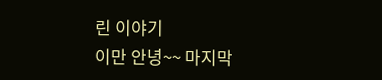린 이야기
이만 안녕~~ 마지막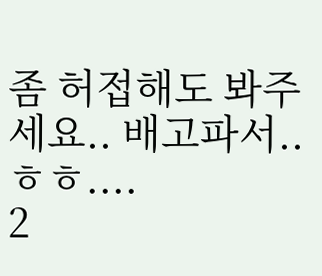좀 허접해도 봐주세요.. 배고파서..ㅎㅎ....
2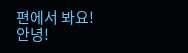편에서 봐요! 안녕!